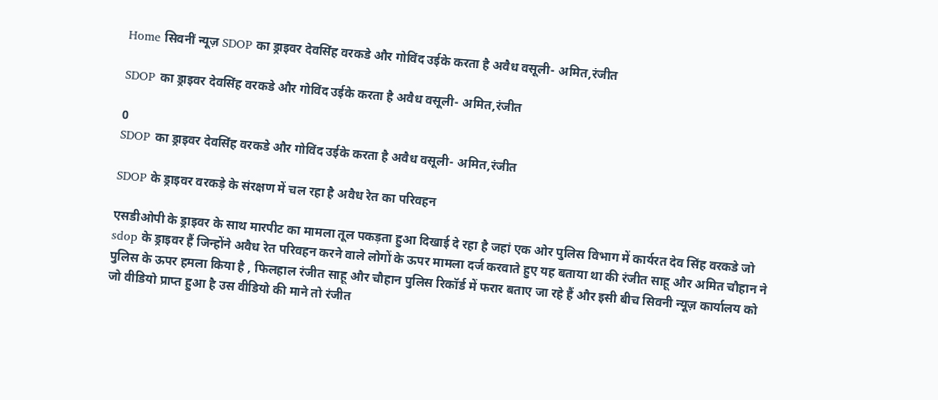Home सिवनीं न्यूज़ SDOP का ड्राइवर देवसिंह वरकडे और गोविंद उईके करता है अवैध वसूली- अमित,रंजीत

SDOP का ड्राइवर देवसिंह वरकडे और गोविंद उईके करता है अवैध वसूली- अमित,रंजीत

0
SDOP का ड्राइवर देवसिंह वरकडे और गोविंद उईके करता है अवैध वसूली- अमित,रंजीत

SDOP के ड्राइवर वरकड़े के संरक्षण में चल रहा है अवैध रेत का परिवहन

एसडीओपी के ड्राइवर के साथ मारपीट का मामला तूल पकड़ता हुआ दिखाई दे रहा है जहां एक ओर पुलिस विभाग में कार्यरत देव सिंह वरकडे जो sdop के ड्राइवर हैं जिन्होंने अवैध रेत परिवहन करने वाले लोगों के ऊपर मामला दर्ज करवाते हुए यह बताया था की रंजीत साहू और अमित चौहान ने पुलिस के ऊपर हमला किया है , फिलहाल रंजीत साहू और चौहान पुलिस रिकॉर्ड में फरार बताए जा रहे हैं और इसी बीच सिवनी न्यूज़ कार्यालय को जो वीडियो प्राप्त हुआ है उस वीडियो की माने तो रंजीत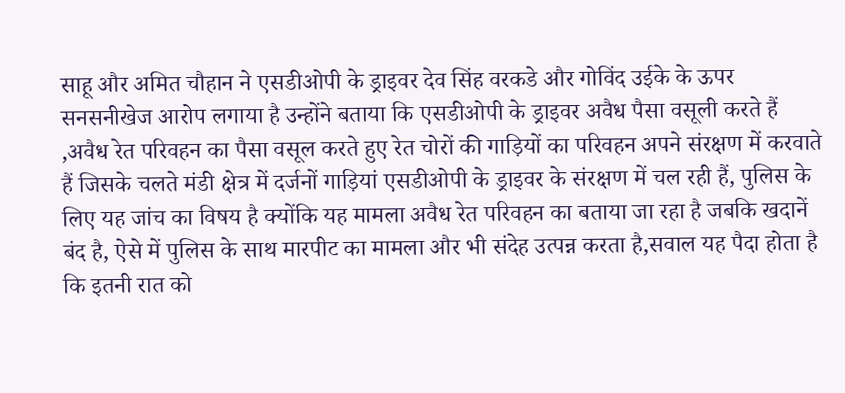साहू और अमित चौहान ने एसडीओपी के ड्राइवर देव सिंह वरकडे और गोविंद उईके के ऊपर सनसनीखेज आरोप लगाया है उन्होंने बताया कि एसडीओपी के ड्राइवर अवैध पैसा वसूली करते हैं ,अवैध रेत परिवहन का पैसा वसूल करते हुए रेत चोरों की गाड़ियों का परिवहन अपने संरक्षण में करवाते हैं जिसके चलते मंडी क्षेत्र में दर्जनों गाड़ियां एसडीओपी के ड्राइवर के संरक्षण में चल रही हैं, पुलिस के लिए यह जांच का विषय है क्योंकि यह मामला अवैध रेत परिवहन का बताया जा रहा है जबकि खदानें बंद है, ऐसे में पुलिस के साथ मारपीट का मामला और भी संदेह उत्पन्न करता है,सवाल यह पैदा होता है कि इतनी रात को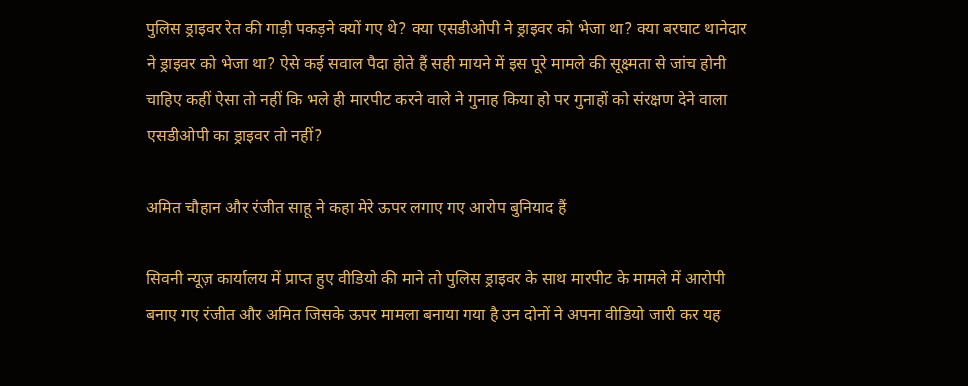पुलिस ड्राइवर रेत की गाड़ी पकड़ने क्यों गए थे? क्या एसडीओपी ने ड्राइवर को भेजा था? क्या बरघाट थानेदार ने ड्राइवर को भेजा था? ऐसे कई सवाल पैदा होते हैं सही मायने में इस पूरे मामले की सूक्ष्मता से जांच होनी चाहिए कहीं ऐसा तो नहीं कि भले ही मारपीट करने वाले ने गुनाह किया हो पर गुनाहों को संरक्षण देने वाला एसडीओपी का ड्राइवर तो नहीं?

अमित चौहान और रंजीत साहू ने कहा मेरे ऊपर लगाए गए आरोप बुनियाद हैं

सिवनी न्यूज़ कार्यालय में प्राप्त हुए वीडियो की माने तो पुलिस ड्राइवर के साथ मारपीट के मामले में आरोपी बनाए गए रंजीत और अमित जिसके ऊपर मामला बनाया गया है उन दोनों ने अपना वीडियो जारी कर यह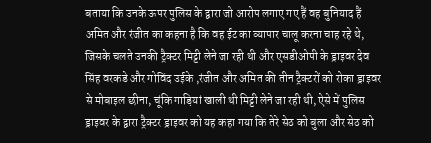बताया कि उनके ऊपर पुलिस के द्वारा जो आरोप लगाए गए हैं वह बुनियाद हैं अमित और रंजीत का कहना है कि वह ईट का व्यापार चालू करना चाह रहे थे, जिसके चलते उनकी ट्रैक्टर मिट्टी लेने जा रही थी और एसडीओपी के ड्राइवर देव सिंह वरकडे और गोविंद उईके ,रंजीत और अमित की तीन ट्रैक्टरों को रोका ड्राइवर से मोबाइल छीना, चूंकि गाड़ियां खाली थी मिट्टी लेने जा रही थी, ऐसे में पुलिस ड्राइवर के द्वारा ट्रैक्टर ड्राइवर को यह कहा गया कि तेरे सेठ को बुला और सेठ को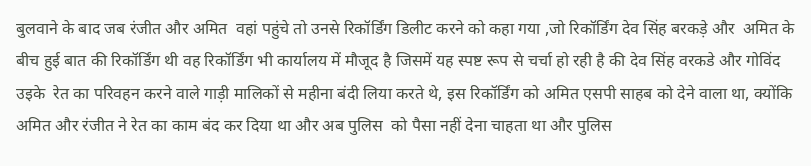बुलवाने के बाद जब रंजीत और अमित  वहां पहुंचे तो उनसे रिकॉर्डिंग डिलीट करने को कहा गया ,जो रिकॉर्डिंग देव सिंह बरकड़े और  अमित के बीच हुई बात की रिकॉर्डिंग थी वह रिकॉर्डिंग भी कार्यालय में मौजूद है जिसमें यह स्पष्ट रूप से चर्चा हो रही है की देव सिंह वरकडे और गोविंद उइके  रेत का परिवहन करने वाले गाड़ी मालिकों से महीना बंदी लिया करते थे, इस रिकॉर्डिंग को अमित एसपी साहब को देने वाला था, क्योंकि अमित और रंजीत ने रेत का काम बंद कर दिया था और अब पुलिस  को पैसा नहीं देना चाहता था और पुलिस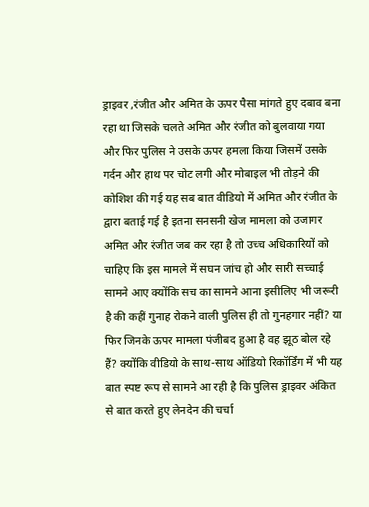ड्राइवर ,रंजीत और अमित के ऊपर पैसा मांगते हुए दबाव बना रहा था जिसके चलते अमित और रंजीत को बुलवाया गया और फिर पुलिस ने उसके ऊपर हमला किया जिसमें उसके गर्दन और हाथ पर चोट लगी और मोबाइल भी तोड़ने की कोशिश की गई यह सब बात वीडियो में अमित और रंजीत के द्वारा बताई गई है इतना सनसनी खेज मामला को उजागर अमित और रंजीत जब कर रहा है तो उच्च अधिकारियों को चाहिए कि इस मामले में सघन जांच हो और सारी सच्चाई सामने आए क्योंकि सच का सामने आना इसीलिए भी जरूरी है की कहीं गुनाह रोकने वाली पुलिस ही तो गुनहगार नहीं? या फिर जिनके ऊपर मामला पंजीबद हुआ है वह झूठ बोल रहे हैं? क्योंकि वीडियो के साथ-साथ ऑडियो रिकॉर्डिंग में भी यह बात स्पष्ट रूप से सामने आ रही है कि पुलिस ड्राइवर अंकित  से बात करते हुए लेनदेन की चर्चा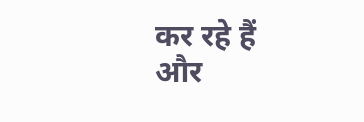कर रहे हैं और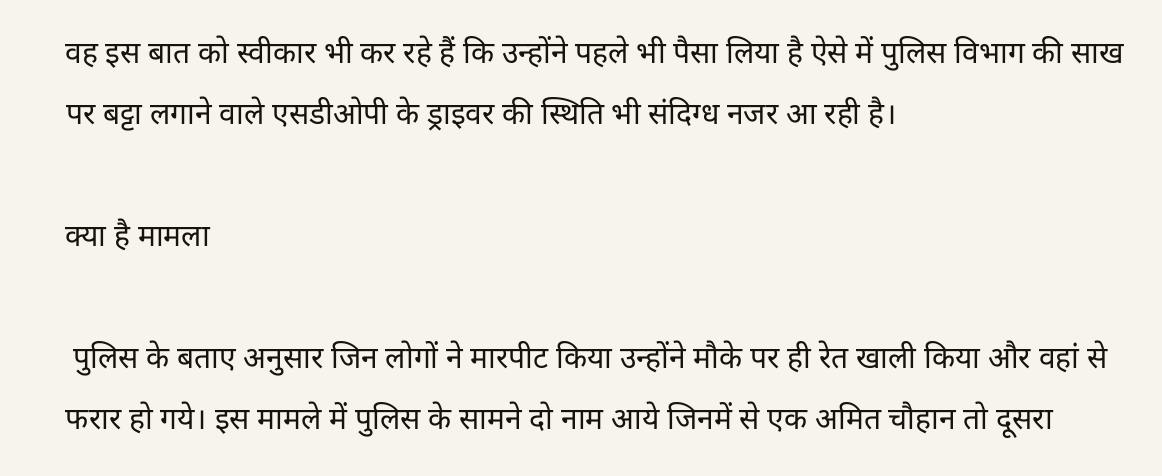वह इस बात को स्वीकार भी कर रहे हैं कि उन्होंने पहले भी पैसा लिया है ऐसे में पुलिस विभाग की साख पर बट्टा लगाने वाले एसडीओपी के ड्राइवर की स्थिति भी संदिग्ध नजर आ रही है।

क्या है मामला

 पुलिस के बताए अनुसार जिन लोगों ने मारपीट किया उन्होंने मौके पर ही रेत खाली किया और वहां से फरार हो गये। इस मामले में पुलिस के सामने दो नाम आये जिनमें से एक अमित चौहान तो दूसरा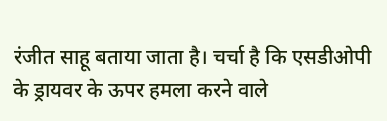रंजीत साहू बताया जाता है। चर्चा है कि एसडीओपी के ड्रायवर के ऊपर हमला करने वाले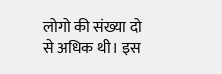लोगो की संख्या दो से अधिक थी। इस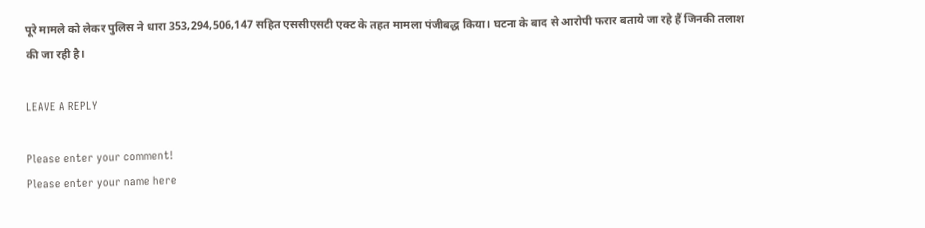पूरे मामले को लेकर पुलिस ने धारा 353,294,506,147 सहित एससीएसटी एक्ट के तहत मामला पंजीबद्ध किया। घटना के बाद से आरोपी फरार बताये जा रहे हैं जिनकी तलाश की जा रही है।

LEAVE A REPLY

Please enter your comment!
Please enter your name here